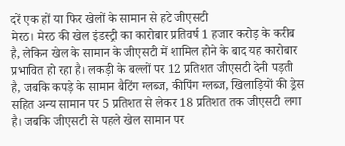दरें एक हों या फिर खेलों के सामान से हटे जीएसटी
मेरठ। मेरठ की खेल इंडस्ट्री का कारोबार प्रतिवर्ष 1 हजार करोड़ के करीब है, लेकिन खेल के सामान के जीएसटी में शामिल होने के बाद यह कारोबार प्रभावित हो रहा है। लकड़ी के बल्लों पर 12 प्रतिशत जीएसटी देनी पड़ती है, जबकि कपड़े के सामान बैटिंग ग्लब्ज, कीपिंग ग्लब्ज, खिलाड़ियों की ड्रेस सहित अन्य सामान पर 5 प्रतिशत से लेकर 18 प्रतिशत तक जीएसटी लगा है। जबकि जीएसटी से पहले खेल सामान पर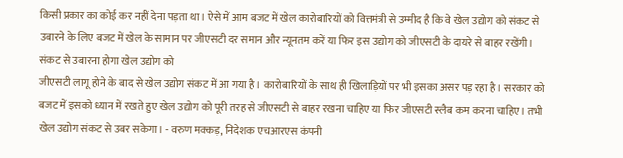किसी प्रकार का कोई कर नहीं देना पड़ता था। ऐसे में आम बजट में खेल कारोबारियों को वित्तमंत्री से उम्मीद है कि वे खेल उद्योग को संकट से उबारने के लिए बजट में खेल के सामान पर जीएसटी दर समान और न्यूनतम करें या फिर इस उद्योग को जीएसटी के दायरे से बाहर रखेंगी।
संकट से उबारना होगा खेल उद्योग को
जीएसटी लागू होने के बाद से खेल उद्योग संकट में आ गया है। कारोबारियों के साथ ही खिलाड़ियों पर भी इसका असर पड़ रहा है। सरकार को बजट में इसको ध्यान में रखते हुए खेल उद्योग को पूरी तरह से जीएसटी से बाहर रखना चाहिए या फिर जीएसटी स्लैब कम करना चाहिए। तभी खेल उद्योग संकट से उबर सकेगा। - वरुण मक्कड़, निदेशक एचआरएस कंपनी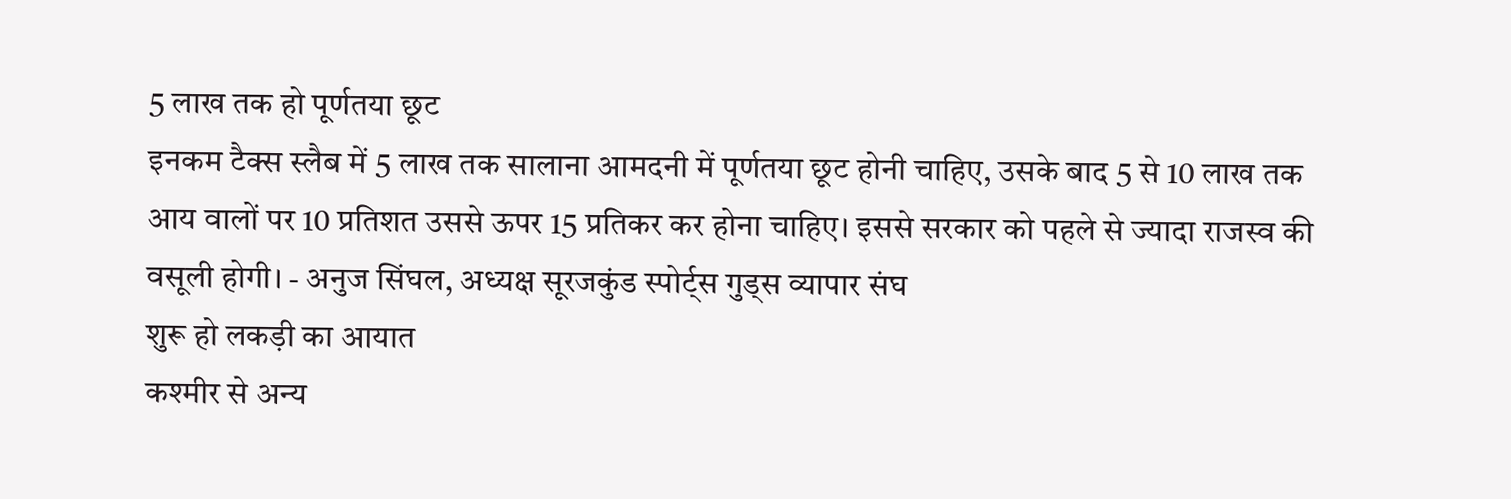5 लाख तक हो पूर्णतया छूट
इनकम टैक्स स्लैब में 5 लाख तक सालाना आमदनी में पूर्णतया छूट होनी चाहिए, उसके बाद 5 से 10 लाख तक आय वालों पर 10 प्रतिशत उससे ऊपर 15 प्रतिकर कर होना चाहिए। इससे सरकार को पहले से ज्यादा राजस्व की वसूली होगी। - अनुज सिंघल, अध्यक्ष सूरजकुंड स्पोर्ट्स गुड्स व्यापार संघ
शुरू हो लकड़ी का आयात
कश्मीर से अन्य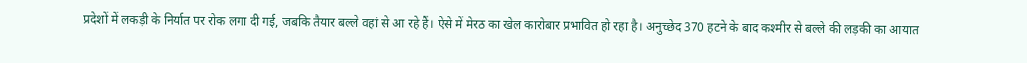प्रदेशों में लकड़ी के निर्यात पर रोक लगा दी गई, जबकि तैयार बल्ले वहां से आ रहे हैं। ऐसे में मेरठ का खेल कारोबार प्रभावित हो रहा है। अनुच्छेद 370 हटने के बाद कश्मीर से बल्ले की लड़की का आयात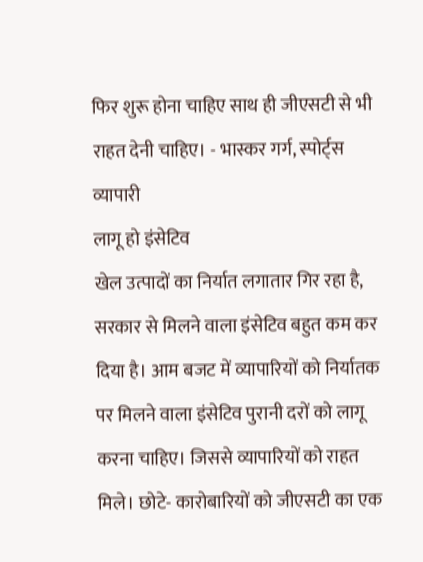फिर शुरू होना चाहिए साथ ही जीएसटी से भी राहत देनी चाहिए। - भास्कर गर्ग, स्पोर्ट्स व्यापारी
लागू हो इंसेटिव
खेल उत्पादों का निर्यात लगातार गिर रहा है, सरकार से मिलने वाला इंसेटिव बहुत कम कर दिया है। आम बजट में व्यापारियों को निर्यातक पर मिलने वाला इंसेटिव पुरानी दरों को लागू करना चाहिए। जिससे व्यापारियों को राहत मिले। छोटे- कारोबारियों को जीएसटी का एक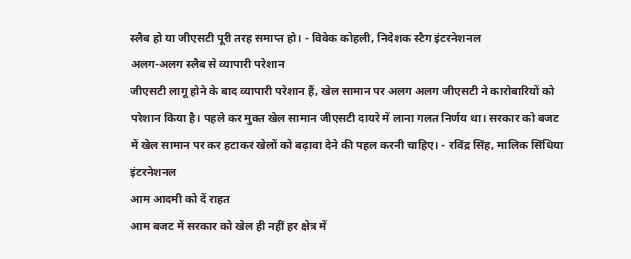स्लैब हो या जीएसटी पूरी तरह समाप्त हो। - विवेक कोहली, निदेशक स्टैग इंटरनेशनल
अलग-अलग स्लैब से व्यापारी परेशान
जीएसटी लागू होने के बाद व्यापारी परेशान हैं, खेल सामान पर अलग अलग जीएसटी ने कारोबारियों को परेशान किया है। पहले कर मुक्त खेल सामान जीएसटी दायरे में लाना गलत निर्णय था। सरकार को बजट में खेल सामान पर कर हटाकर खेलों को बढ़ावा देने की पहल करनी चाहिए। - रविंद्र सिंह, मालिक सिंधिया इंटरनेशनल
आम आदमी को दें राहत
आम बजट में सरकार को खेल ही नहीं हर क्षेत्र में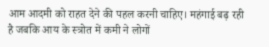आम आदमी को राहत देने की पहल करनी चाहिए। महंगाई बढ़ रही है जबकि आय के स्त्रोत में कमी ने लोगों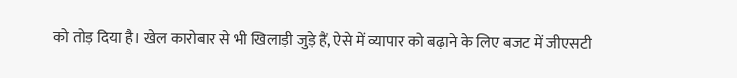को तोड़ दिया है। खेल कारोबार से भी खिलाड़ी जुड़े हैं, ऐसे में व्यापार को बढ़ाने के लिए बजट में जीएसटी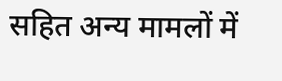सहित अन्य मामलों में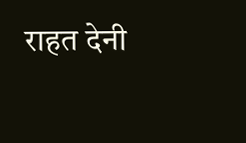राहत देनी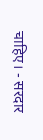चाहिए। - सरदार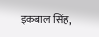इकबाल सिंह,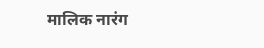मालिक नारंग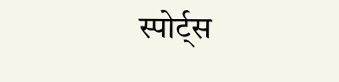स्पोर्ट्स